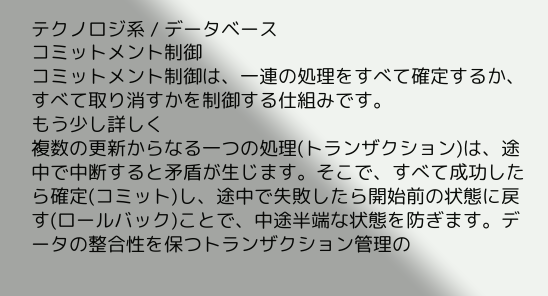テクノロジ系 / データベース
コミットメント制御
コミットメント制御は、一連の処理をすべて確定するか、すべて取り消すかを制御する仕組みです。
もう少し詳しく
複数の更新からなる一つの処理(トランザクション)は、途中で中断すると矛盾が生じます。そこで、すべて成功したら確定(コミット)し、途中で失敗したら開始前の状態に戻す(ロールバック)ことで、中途半端な状態を防ぎます。データの整合性を保つトランザクション管理の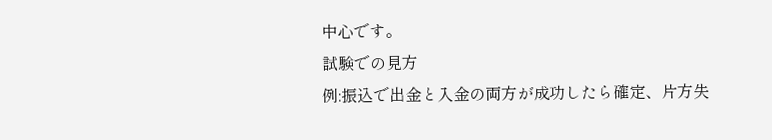中心です。
試験での見方
例:振込で出金と入金の両方が成功したら確定、片方失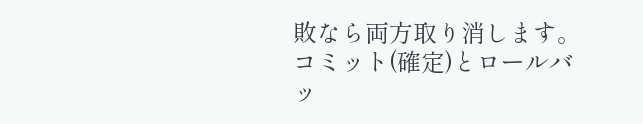敗なら両方取り消します。
コミット(確定)とロールバッ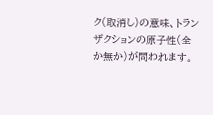ク(取消し)の意味、トランザクションの原子性(全か無か)が問われます。